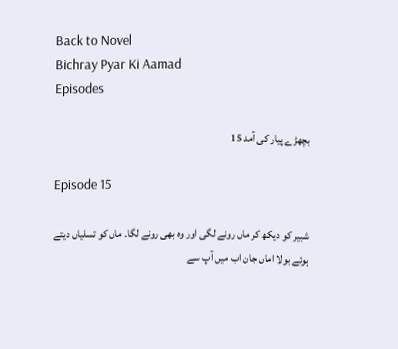Back to Novel
Bichray Pyar Ki Aamad
Episodes

بچھڑے پیار کی آمد 15

Episode 15

شبیر کو دیکھ کر ماں رونے لگی اور وہ بھی رونے لگا۔ ماں کو تسلیاں دیتے ہوئے بولا اماں جان اب میں آپ سے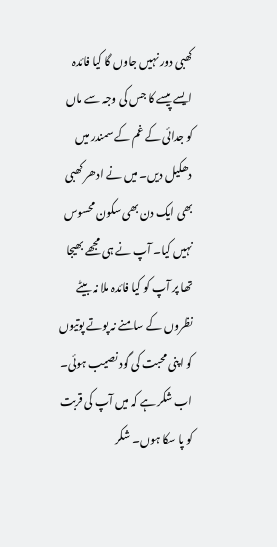کھبی دور نہیں جاوں گا کیا فائدہ ایسے پیسے کا جس کی وجہ سے ماں کو جدائی کے غم کے سمندر میں دھکیل دیں۔ میں نے ادھر کھبی بھی ایک دن بھی سکون محسوس نہیں کیا۔ آپ نے ہی مجھے بھیجا تھا پر آپ کو کیا فائدہ ملا نہ بیٹے نظروں کے سامنے نہ پوتے پوتیوں کو اپنی محبت کی گود نصیب ہوئی۔ اب شکر ہے کہ میں آپ کی قربت کو پا سکا ہوں۔ شکر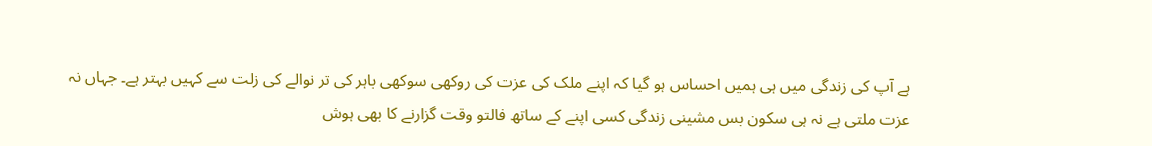ہے آپ کی زندگی میں ہی ہمیں احساس ہو گیا کہ اپنے ملک کی عزت کی روکھی سوکھی باہر کی تر نوالے کی زلت سے کہیں بہتر ہے۔ جہاں نہ عزت ملتی ہے نہ ہی سکون بس مشینی زندگی کسی اپنے کے ساتھ فالتو وقت گزارنے کا بھی ہوش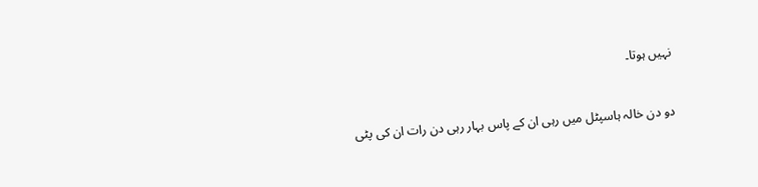نہیں ہوتا۔


دو دن خالہ ہاسپٹل میں رہی ان کے پاس بہار رہی دن رات ان کی پٹی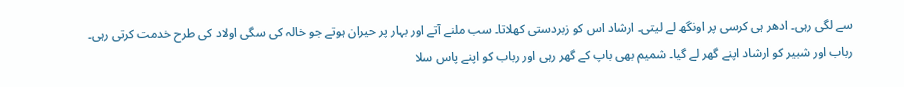سے لگی رہی۔ ادھر ہی کرسی پر اونگھ لے لیتی۔ ارشاد اس کو زبردستی کھلاتا۔ سب ملنے آتے اور بہار پر حیران ہوتے جو خالہ کی سگی اولاد کی طرح خدمت کرتی رہی۔ رباب اور شبیر کو ارشاد اپنے گھر لے گیا۔ شمیم بھی باپ کے گھر رہی اور رباب کو اپنے پاس سلا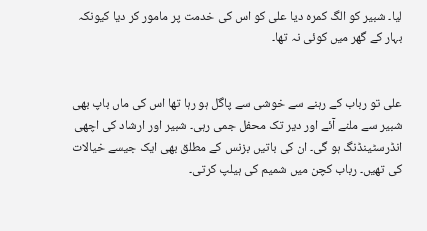لیا۔ شبیر کو الگ کمرہ دیا علی کو اس کی خدمت پر مامور کر دیا کیونکہ بہار کے گھر میں کوئی نہ تھا۔


علی تو رباب کے رہنے سے خوشی سے پاگل ہو رہا تھا اس کی ماں باپ بھی شبیر سے ملنے آئے اور دیر تک محفل جمی رہی۔ شبیر اور ارشاد کی اچھی انڈرسٹینڈنگ ہو گی۔ ان کی باتیں بزنس کے مطلق بھی ایک جیسے خیالات کی تھیں۔ رباب کچن میں شمیم کی ہیلپ کرتی۔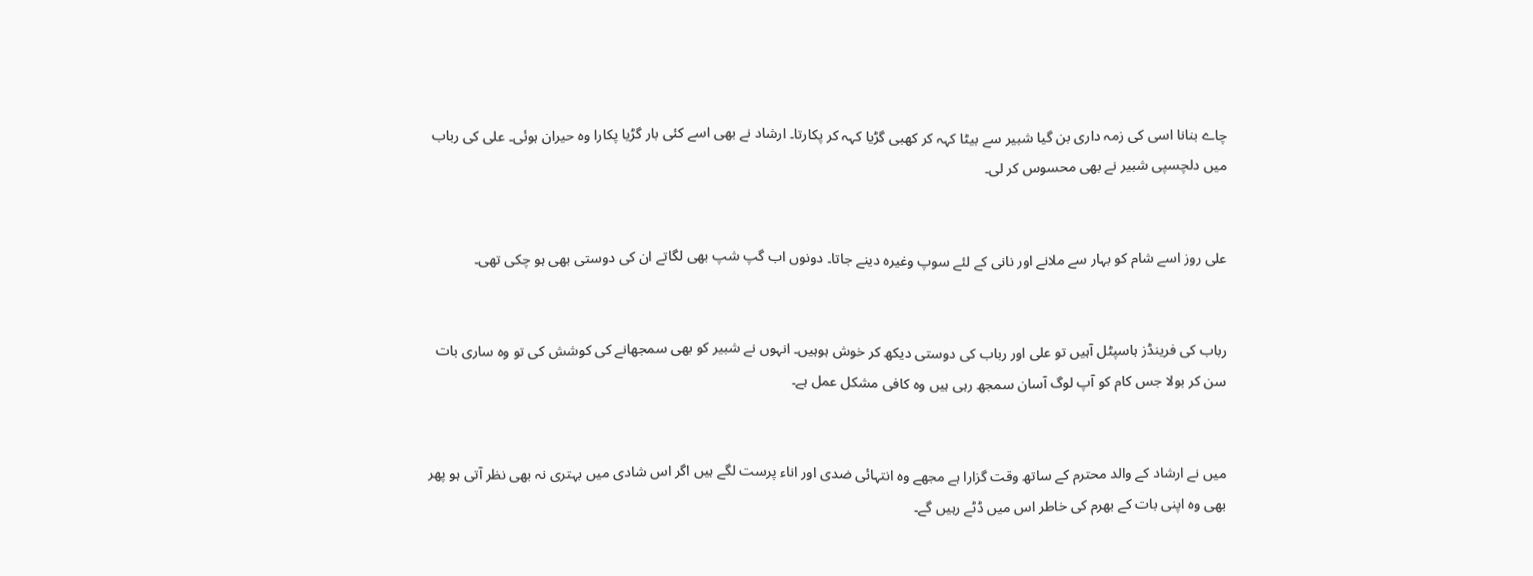چاے بنانا اسی کی زمہ داری بن گیا شبیر سے بیٹا کہہ کر کھبی گڑیا کہہ کر پکارتا۔ ارشاد نے بھی اسے کئی بار گڑیا پکارا وہ حیران ہوئی۔ علی کی رباب میں دلچسپی شبیر نے بھی محسوس کر لی۔


علی روز اسے شام کو بہار سے ملانے اور نانی کے لئے سوپ وغیرہ دینے جاتا۔ دونوں اب گپ شپ بھی لگاتے ان کی دوستی بھی ہو چکی تھی۔


رباب کی فرینڈز ہاسپٹل آہیں تو علی اور رباب کی دوستی دیکھ کر خوش ہوہیں۔ انہوں نے شبیر کو بھی سمجھانے کی کوشش کی تو وہ ساری بات سن کر بولا جس کام کو آپ لوگ آسان سمجھ رہی ہیں وہ کافی مشکل عمل ہے۔


میں نے ارشاد کے والد محترم کے ساتھ وقت گزارا ہے مجھے وہ انتہائی ضدی اور اناء پرست لگے ہیں اگر اس شادی میں بہتری نہ بھی نظر آتی ہو پھر بھی وہ اپنی بات کے بھرم کی خاطر اس میں ڈٹے رہیں گے۔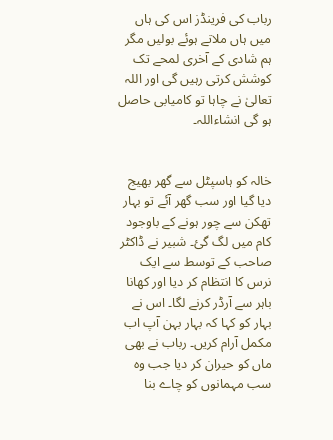رباب کی فرینڈز اس کی ہاں میں ہاں ملاتے ہوئے بولیں مگر ہم شادی کے آخری لمحے تک کوشش کرتی رہیں گی اور اللہ تعالیٰ نے چاہا تو کامیابی حاصل ہو گی انشاءاللہ۔


خالہ کو ہاسپٹل سے گھر بھیج دیا گیا اور سب گھر آئے تو بہار تھکن سے چور ہونے کے باوجود کام میں لگ گئ۔ شبیر نے ڈاکٹر صاحب کے توسط سے ایک نرس کا انتظام کر دیا اور کھانا باہر سے آرڈر کرنے لگا۔ اس نے بہار کو کہا کہ بہار بہن آپ اب مکمل آرام کریں۔ رباب نے بھی ماں کو حیران کر دیا جب وہ سب مہمانوں کو چاے بنا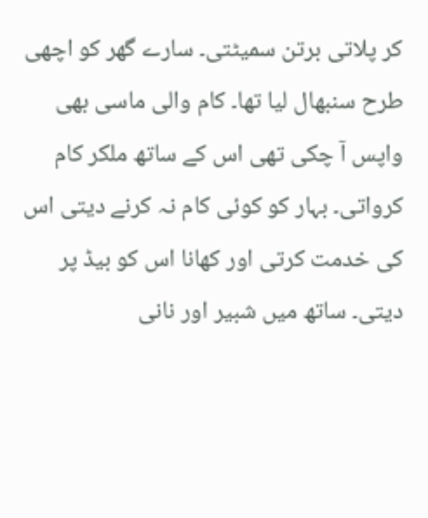کر پلاتی برتن سمیٹتی۔ سارے گھر کو اچھی طرح سنبھال لیا تھا۔ کام والی ماسی بھی واپس آ چکی تھی اس کے ساتھ ملکر کام کرواتی۔ بہار کو کوئی کام نہ کرنے دیتی اس کی خدمت کرتی اور کھانا اس کو بیڈ پر دیتی۔ ساتھ میں شبیر اور نانی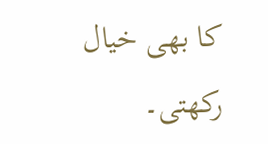کا بھی خیال رکھتی۔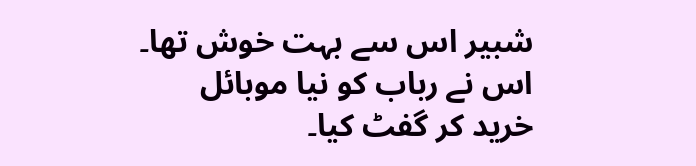شبیر اس سے بہت خوش تھا۔ اس نے رباب کو نیا موبائل خرید کر گفٹ کیا۔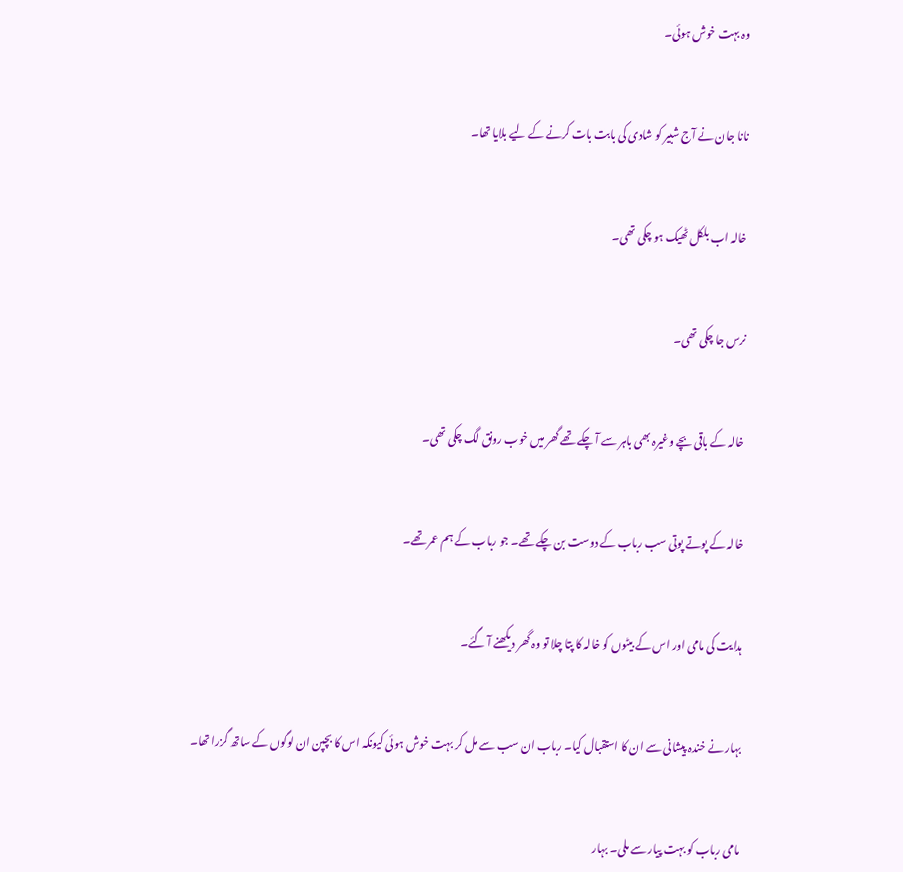وہ بہت خوش ہوئی۔


نانا جان نے آج شبیر کو شادی کی بابت بات کرنے کے لیے بلایا تھا۔


خالہ اب بلکل ٹھیک ہو چکی تھی۔


نرس جا چکی تھی۔


خالہ کے باقی بچے وغیرہ بھی باہر سے آ چکے تھے گھر میں خوب رونق لگ چکی تھی۔


خالہ کے پوتے پوتی سب رباب کے دوست بن چکے تھے۔ جو رباب کے ہم عمر تھے۔


ہدایت کی مامی اور اس کے بیٹوں کو خالہ کا پتا چلا تو وہ گھر دیکھنے آ گئے۔


بہار نے خندہ پیشانی سے ان کا استقبال کیا۔ رباب ان سب سے مل کر بہت خوش ہوئی کیونکہ اس کا بچپن ان لوگوں کے ساتھ گزرا تھا۔


مامی رباب کو بہت پیار سے ملی۔ بہار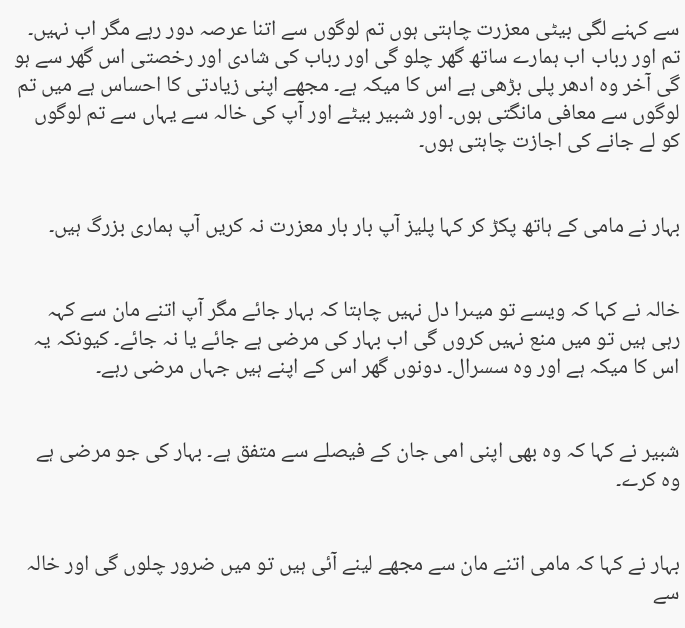سے کہنے لگی بیٹی معزرت چاہتی ہوں تم لوگوں سے اتنا عرصہ دور رہے مگر اب نہیں۔ تم اور رباب اب ہمارے ساتھ گھر چلو گی اور رباب کی شادی اور رخصتی اس گھر سے ہو گی آخر وہ ادھر پلی بڑھی ہے اس کا میکہ ہے۔ مجھے اپنی زیادتی کا احساس ہے میں تم لوگوں سے معافی مانگتی ہوں۔ اور شبیر بیٹے اور آپ کی خالہ سے یہاں سے تم لوگوں کو لے جانے کی اجازت چاہتی ہوں۔


بہار نے مامی کے ہاتھ پکڑ کر کہا پلیز آپ بار بار معزرت نہ کریں آپ ہماری بزرگ ہیں۔


خالہ نے کہا کہ ویسے تو میںرا دل نہیں چاہتا کہ بہار جائے مگر آپ اتنے مان سے کہہ رہی ہیں تو میں منع نہیں کروں گی اب بہار کی مرضی ہے جائے یا نہ جائے۔ کیونکہ یہ اس کا میکہ ہے اور وہ سسرال۔ دونوں گھر اس کے اپنے ہیں جہاں مرضی رہے۔


شبیر نے کہا کہ وہ بھی اپنی امی جان کے فیصلے سے متفق ہے۔ بہار کی جو مرضی ہے وہ کرے۔


بہار نے کہا کہ مامی اتنے مان سے مجھے لینے آئی ہیں تو میں ضرور چلوں گی اور خالہ سے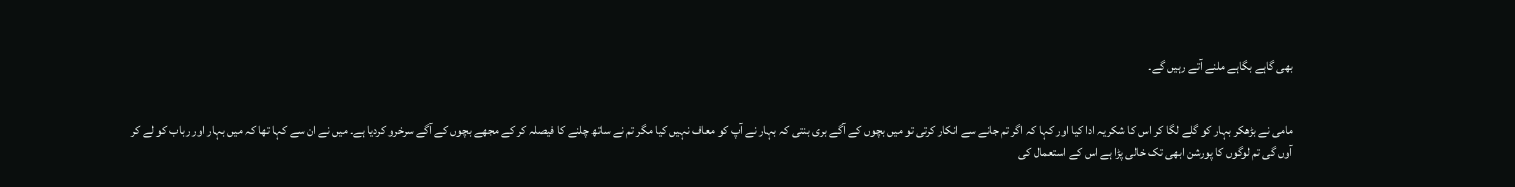بھی گاہے بگاہے ملنے آتے رہیں گے۔


مامی نے بڑھکر بہار کو گلے لگا کر اس کا شکریہ ادا کیا اور کہا کہ اگر تم جانے سے انکار کرتی تو میں بچوں کے آگے بری بنتی کہ بہار نے آپ کو معاف نہیں کیا مگر تم نے ساتھ چلنے کا فیصلہ کر کے مجھے بچوں کے آگے سرخرو کردیا ہے۔ میں نے ان سے کہا تھا کہ میں بہار اور رباب کو لے کر آوں گی تم لوگوں کا پورشن ابھی تک خالی پڑا ہے اس کے استعمال کی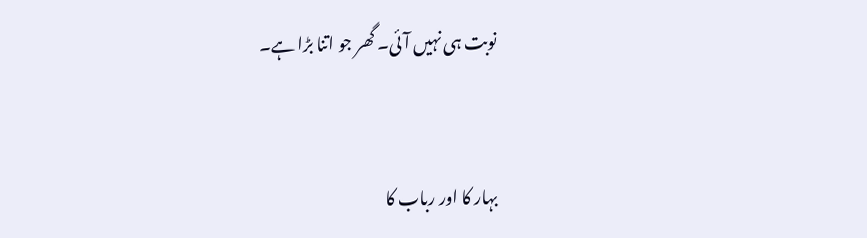نوبت ہی نہیں آئی۔ گھر جو اتنا بڑا ہے۔


بہار کا اور رباب کا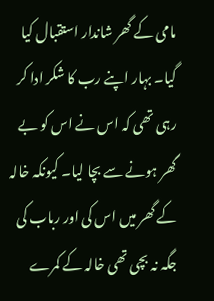مامی کے گھر شاندار استقبال کیا گیا۔ بہار اپنے رب کا شکر ادا کر رہی تھی کہ اس نے اس کو بے گھر ہونے سے بچا لیا۔ کیونکہ خالہ کے گھر میں اس کی اور رباب کی جگہ نہ بچی تھی خالہ کے کمرے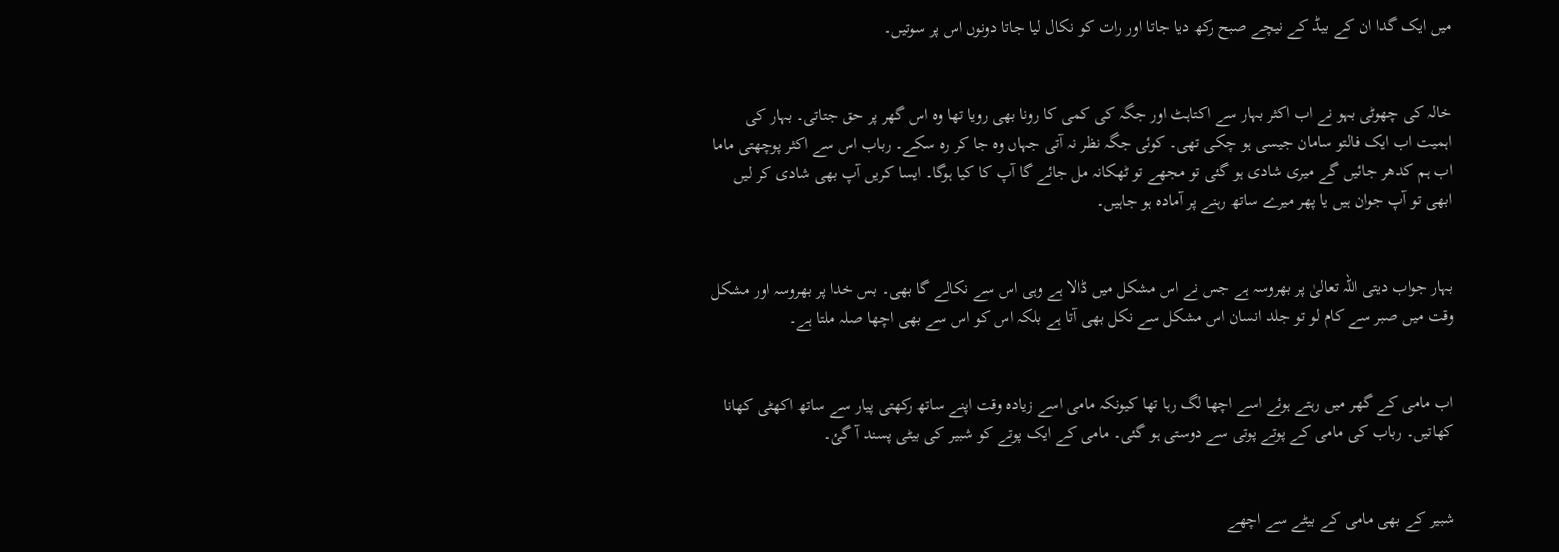میں ایک گدا ان کے بیڈ کے نیچے صبح رکھ دیا جاتا اور رات کو نکال لیا جاتا دونوں اس پر سوتیں۔


خالہ کی چھوٹی بہو نے اب اکثر بہار سے اکتاہٹ اور جگہ کی کمی کا رونا بھی رویا تھا وہ اس گھر پر حق جتاتی۔ بہار کی اہمیت اب ایک فالتو سامان جیسی ہو چکی تھی۔ کوئی جگہ نظر نہ آتی جہاں وہ جا کر رہ سکے۔ رباب اس سے اکثر پوچھتی ماما اب ہم کدھر جائیں گے میری شادی ہو گئی تو مجھے تو ٹھکانہ مل جائے گا آپ کا کیا ہوگا۔ ایسا کریں آپ بھی شادی کر لیں ابھی تو آپ جوان ہیں یا پھر میرے ساتھ رہنے پر آمادہ ہو جاہیں۔


بہار جواب دیتی اللہ تعالیٰ پر بھروسہ ہے جس نے اس مشکل میں ڈالا ہے وہی اس سے نکالے گا بھی۔ بس خدا پر بھروسہ اور مشکل وقت میں صبر سے کام لو تو جلد انسان اس مشکل سے نکل بھی آتا ہے بلکہ اس کو اس سے بھی اچھا صلہ ملتا ہے۔


اب مامی کے گھر میں رہتے ہوئے اسے اچھا لگ رہا تھا کیونکہ مامی اسے زیادہ وقت اپنے ساتھ رکھتی پیار سے ساتھ اکھٹی کھانا کھاتیں۔ رباب کی مامی کے پوتے پوتی سے دوستی ہو گئی۔ مامی کے ایک پوتے کو شبیر کی بیٹی پسند آ گئ۔


شبیر کے بھی مامی کے بیٹے سے اچھے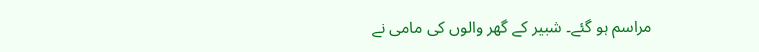مراسم ہو گئے۔ شبیر کے گھر والوں کی مامی نے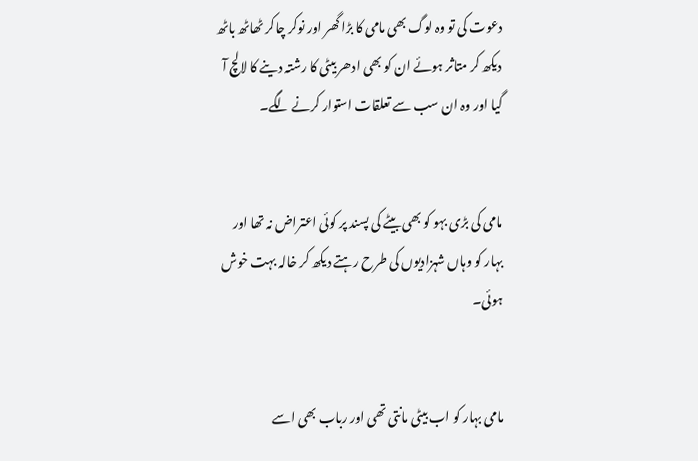دعوت کی تو وہ لوگ بھی مامی کا بڑا گھر اور نوکر چاکر ٹھاٹھ باٹھ دیکھ کر متاثر ہوئے ان کو بھی ادھر بیٹی کا رشتہ دینے کا لالچ آ گیا اور وہ ان سب سے تعلقات استوار کرنے لگے۔


مامی کی بڑی بہو کو بھی بیٹے کی پسند پر کوئی اعتراض نہ تھا اور بہار کو وہاں شہزادیوں کی طرح رہتے دیکھ کر خالہ بہت خوش ہوئی۔


مامی بہار کو اب بیٹی مانتی تھی اور رباب بھی اسے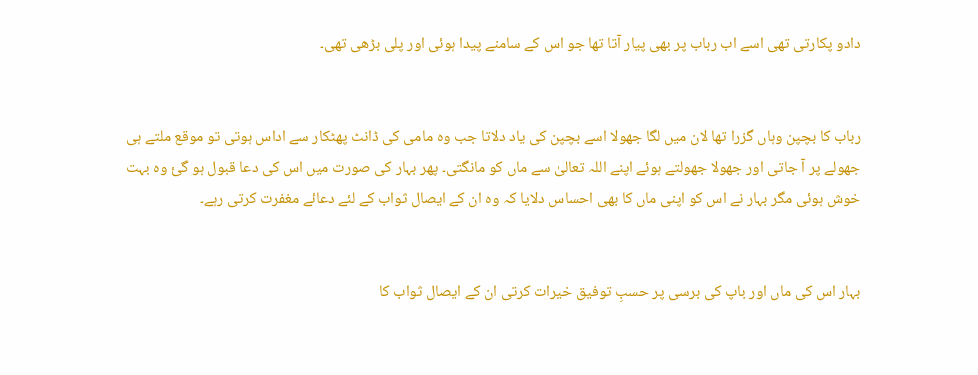دادو پکارتی تھی اسے اب رباب پر بھی پیار آتا تھا جو اس کے سامنے پیدا ہوئی اور پلی بڑھی تھی۔


رباب کا بچپن وہاں گزرا تھا لان میں لگا جھولا اسے بچپن کی یاد دلاتا جب وہ مامی کی ڈانٹ پھٹکار سے اداس ہوتی تو موقع ملتے ہی جھولے پر آ جاتی اور جھولا جھولتے ہوئے اپنے اللہ تعالیٰ سے ماں کو مانگتی۔ پھر بہار کی صورت میں اس کی دعا قبول ہو گئ وہ بہت خوش ہوئی مگر بہار نے اس کو اپنی ماں کا بھی احساس دلایا کہ وہ ان کے ایصال ثواب کے لئے دعائے مغفرت کرتی رہے۔


بہار اس کی ماں اور باپ کی برسی پر حسبِ توفیق خیرات کرتی ان کے ایصال ثواب کا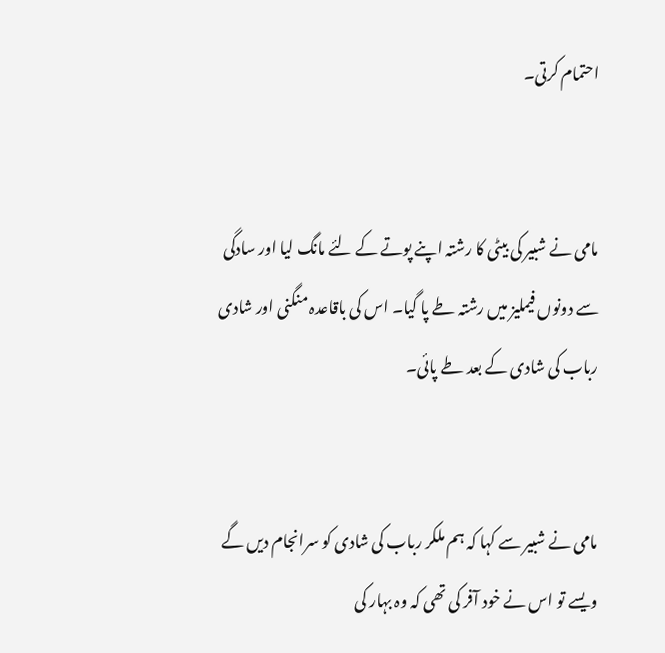احتمام کرتی۔


مامی نے شبیر کی بیٹی کا رشتہ اپنے پوتے کے لئے مانگ لیا اور سادگی سے دونوں فیملیز میں رشتہ طے پا گیا۔ اس کی باقاعدہ منگنی اور شادی رباب کی شادی کے بعد طے پائی۔


مامی نے شبیر سے کہا کہ ہم ملکر رباب کی شادی کو سرانجام دیں گے ویسے تو اس نے خود آفر کی تھی کہ وہ بہار کی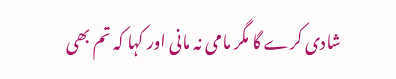شادی کرے گا مگر مامی نہ مانی اور کہا کہ تم بھی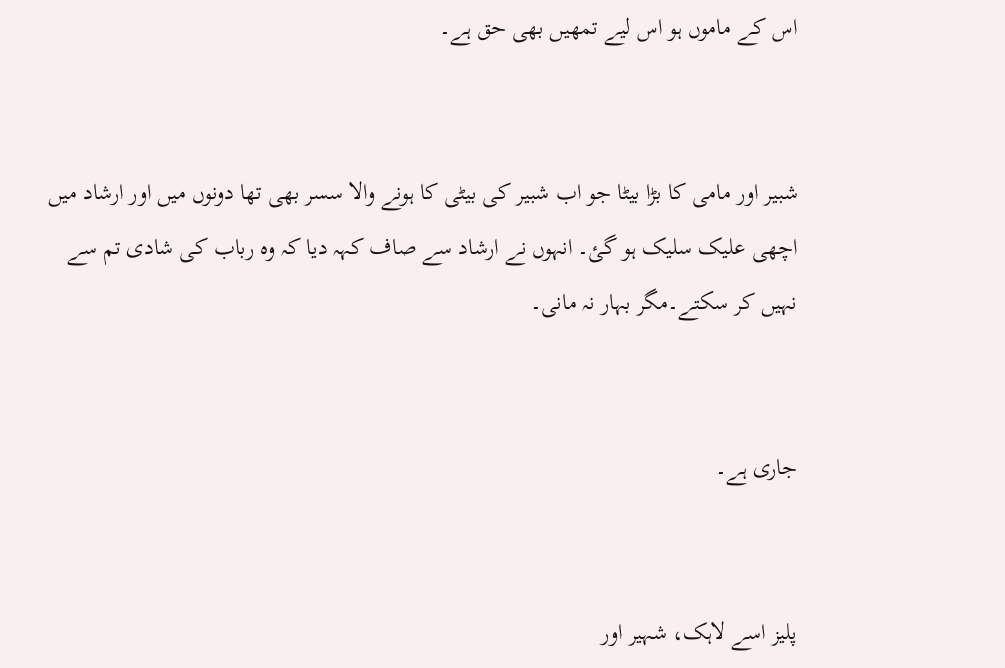اس کے ماموں ہو اس لیے تمھیں بھی حق ہے۔


شبیر اور مامی کا بڑا بیٹا جو اب شبیر کی بیٹی کا ہونے والا سسر بھی تھا دونوں میں اور ارشاد میں اچھی علیک سلیک ہو گئ۔ انہوں نے ارشاد سے صاف کہہ دیا کہ وہ رباب کی شادی تم سے نہیں کر سکتے۔مگر بہار نہ مانی۔


جاری ہے۔


پلیز اسے لاہک، شہیر اور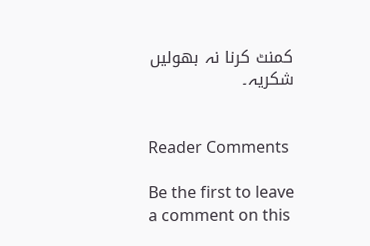کمنٹ کرنا نہ بھولیں شکریہ۔


Reader Comments

Be the first to leave a comment on this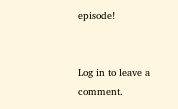episode!


Log in to leave a comment.